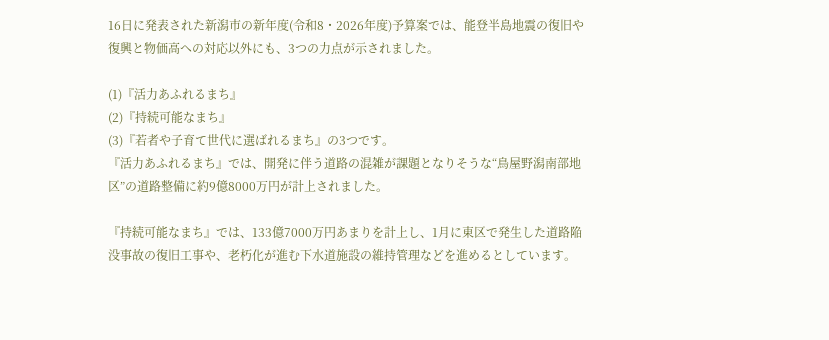16日に発表された新潟市の新年度(令和8・2026年度)予算案では、能登半島地震の復旧や復興と物価高への対応以外にも、3つの力点が示されました。

(1)『活力あふれるまち』
(2)『持続可能なまち』
(3)『若者や子育て世代に選ばれるまち』の3つです。
『活力あふれるまち』では、開発に伴う道路の混雑が課題となりそうな“鳥屋野潟南部地区”の道路整備に約9億8000万円が計上されました。

『持続可能なまち』では、133億7000万円あまりを計上し、1月に東区で発生した道路陥没事故の復旧工事や、老朽化が進む下水道施設の維持管理などを進めるとしています。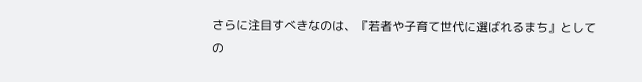さらに注目すべきなのは、『若者や子育て世代に選ばれるまち』としての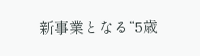新事業となる“5歳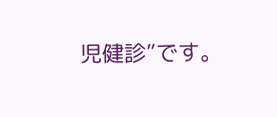児健診”です。